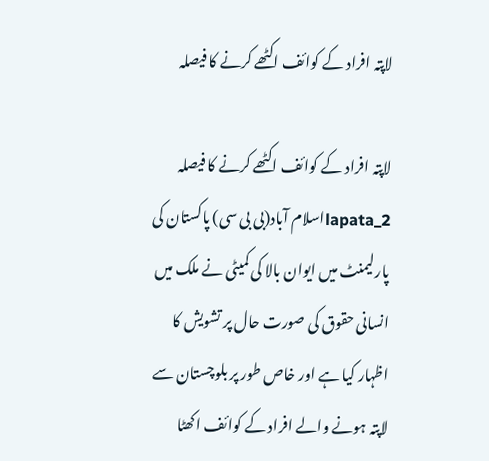لاپتہ افراد کے کوائف اکٹھے کرنے کا فیصلہ

لاپتہ افراد کے کوائف اکٹھے کرنے کا فیصلہ
lapata_2اسلام آباد(بى بى سى) پاکستان کی پارلیمنٹ میں ایوان بالا کی کمیٹی نے ملک میں انسانی حقوق کی صورت حال پر تشویش کا اظہار کیا ہے اور خاص طور پر بلوچستان سے لاپتہ ہونے والے افراد کے کوائف اکھٹا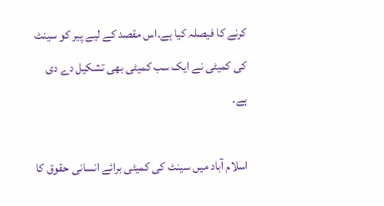کرنے کا فیصلہ کیا ہے۔اس مقصد کے لیے پیر کو سینٹ کی کمیٹی نے ایک سب کمیٹی بھی تشکیل دے دی ہے۔

اسلام آباد میں سینٹ کی کمیٹی برائے انسانی حقوق کا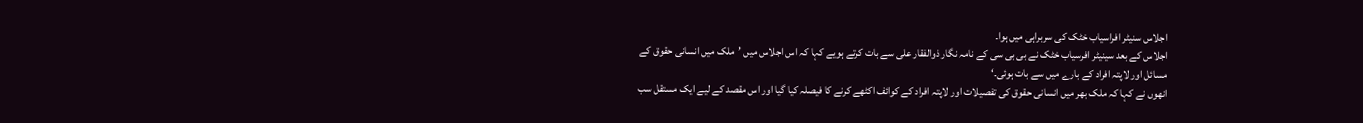اجلاس سنیٹر افراسیاب خٹک کی سربراہی میں ہوا۔
اجلاس کے بعد سینیٹر افرسیاب خٹک نے بی بی سی کے نامہ نگار ذوالفقار علی سے بات کرتے ہویے کہا کہ اس اجلاس میں ’ملک میں انسانی حقوق کے مسائل اور لاپتہ افراد کے بارے میں سے بات ہوئی۔‘
انھوں نے کہا کہ ملک بھر میں انسانی حقوق کی تفصیلات اور لاپتہ افراد کے کوائف اکٹھے کرنے کا فیصلہ کیا گیا اور اس مقصد کے لیے ایک مستقل سب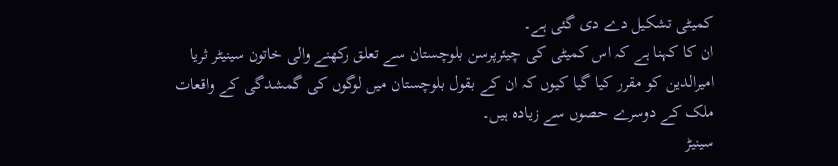کمیٹی تشکیل دے دی گئی ہے۔
ان کا کہنا ہے کہ اس کمیٹی کی چیئرپرسن بلوچستان سے تعلق رکھنے والی خاتون سینیٹر ثریا امیرالدین کو مقرر کیا گیا کیوں کہ ان کے بقول بلوچستان میں لوگوں کی گمشدگی کے واقعات ملک کے دوسرے حصوں سے زیادہ ہیں۔
سینیڑ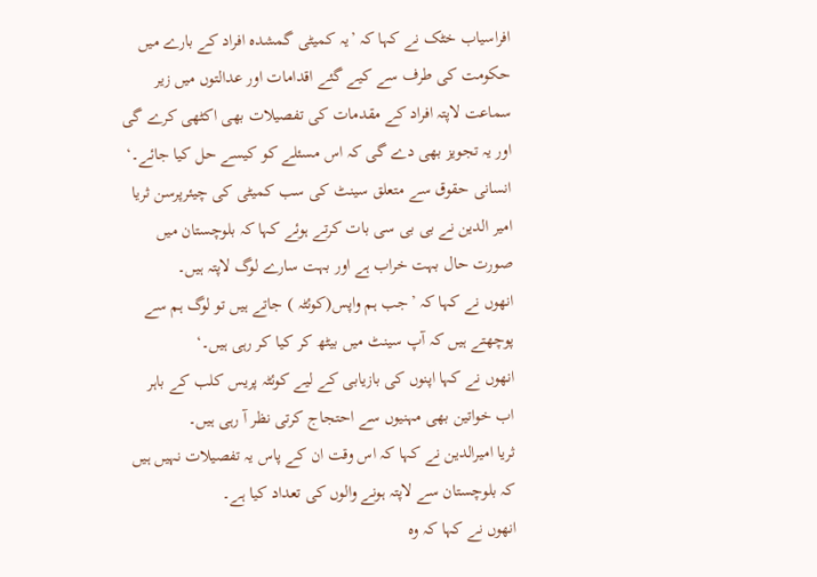افراسیاب خٹک نے کہا کہ ’یہ کمیٹی گمشدہ افراد کے بارے میں حکومت کی طرف سے کیے گئے اقدامات اور عدالتوں میں زیر سماعت لاپتہ افراد کے مقدمات کی تفصیلات بھی اکٹھی کرے گی اور یہ تجویز بھی دے گی کہ اس مسئلے کو کیسے حل کیا جائے۔‘
انسانی حقوق سے متعلق سینٹ کی سب کمیٹی کی چیئرپرسن ثریا امیر الدین نے بی بی سی بات کرتے ہوئے کہا کہ بلوچستان میں صورت حال بہت خراب ہے اور بہت سارے لوگ لاپتہ ہیں۔
انھوں نے کہا کہ ’جب ہم واپس(کوئٹہ ) جاتے ہیں تو لوگ ہم سے پوچھتے ہیں کہ آپ سینٹ میں بیٹھ کر کیا کر رہی ہیں۔‘
انھوں نے کہا اپنوں کی بازیابی کے لیے کوئٹہ پریس کلب کے باہر اب خواتین بھی مہنیوں سے احتجاج کرتی نظر آ رہی ہیں۔
ثریا امیرالدین نے کہا کہ اس وقت ان کے پاس یہ تفصیلات نہیں ہیں کہ بلوچستان سے لاپتہ ہونے والوں کی تعداد کیا ہے۔
انھوں نے کہا کہ وہ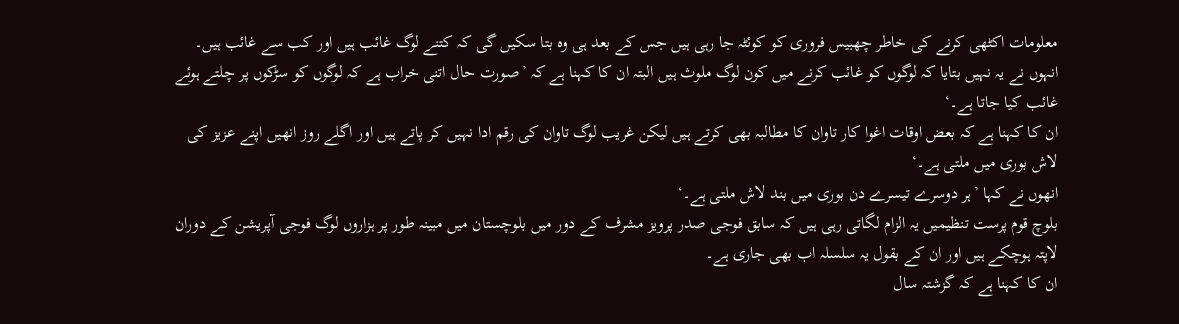معلومات اکٹھی کرنے کی خاطر چھبیس فروری کو کوئٹہ جا رہی ہیں جس کے بعد ہی وہ بتا سکیں گی کہ کتنے لوگ غائب ہیں اور کب سے غائب ہیں۔
انہوں نے یہ نہیں بتایا کہ لوگوں کو غائب کرنے میں کون لوگ ملوث ہیں البتہ ان کا کہنا ہے کہ ’صورت حال اتنی خراب ہے کہ لوگوں کو سڑکوں پر چلتے ہوئے غائب کیا جاتا ہے۔‘
ان کا کہنا ہے کہ بعض اوقات اغوا کار تاوان کا مطالبہ بھی کرتے ہیں لیکن غریب لوگ تاوان کی رقم ادا نہیں کر پاتے ہیں اور اگلے روز انھیں اپنے عزیز کی لاش بوری میں ملتی ہے۔‘
انھوں نے کہا ’ہر دوسرے تیسرے دن بوری میں بند لاش ملتی ہے۔‘
بلوچ قوم پرست تنظیمیں یہ الزام لگاتی رہی ہیں کہ سابق فوجی صدر پرویز مشرف کے دور میں بلوچستان میں مبینہ طور پر ہزاروں لوگ فوجی آپریشن کے دوران لاپتہ ہوچکے ہیں اور ان کے بقول یہ سلسلہ اب بھی جاری ہے۔
ان کا کہنا ہے کہ گزشتہ سال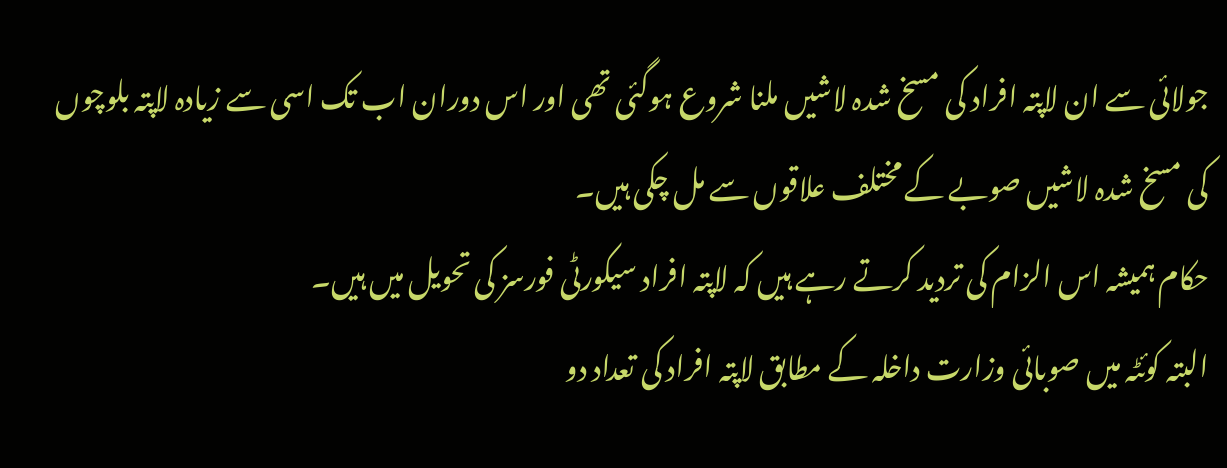جولائی سے ان لاپتہ افراد کی مسخ شدہ لاشیں ملنا شروع ہوگئی تھی اور اس دوران اب تک اسی سے زیادہ لاپتہ بلوچوں کی مسخ شدہ لاشیں صوبے کے مختلف علاقوں سے مل چکی ہیں۔
حکام ہمیشہ اس الزام کی تردید کرتے رہے ہیں کہ لاپتہ افراد سیکورٹی فورسز کی تحویل میں ہیں۔
البتہ کوئٹہ میں صوبائی وزارت داخلہ کے مطابق لاپتہ افراد کی تعداد دو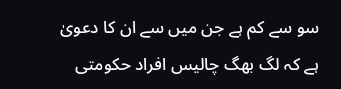سو سے کم ہے جن میں سے ان کا دعویٰ ہے کہ لگ بھگ چالیس افراد حکومتی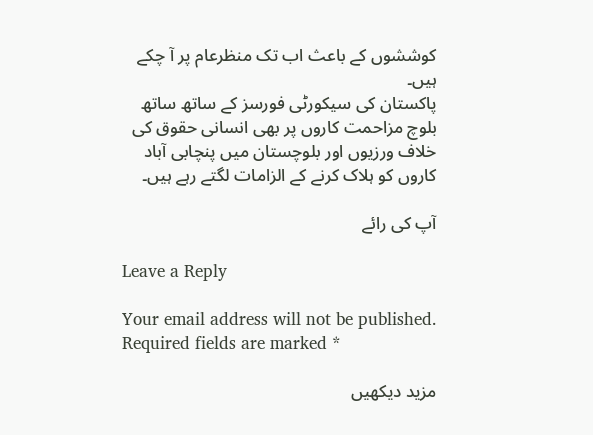کوششوں کے باعث اب تک منظرعام پر آ چکے ہیں۔
پاکستان کی سیکورٹی فورسز کے ساتھ ساتھ بلوچ مزاحمت کاروں پر بھی انسانی حقوق کی خلاف ورزیوں اور بلوچستان میں پنچابی آباد کاروں کو ہلاک کرنے کے الزامات لگتے رہے ہیں۔

آپ کی رائے

Leave a Reply

Your email address will not be published. Required fields are marked *

مزید دیکهیں